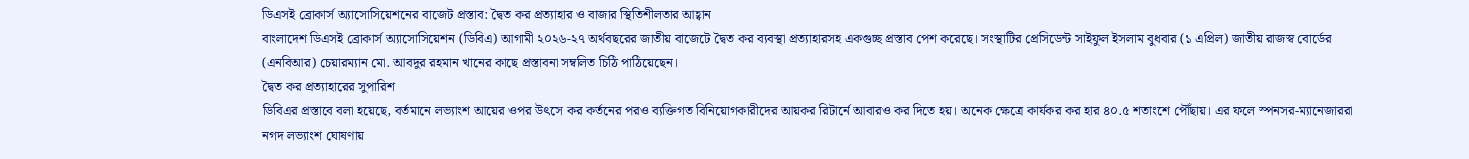ডিএসই ব্রোকার্স অ্যাসোসিয়েশনের বাজেট প্রস্তাব: দ্বৈত কর প্রত্যাহার ও বাজার স্থিতিশীলতার আহ্বান
বাংলাদেশ ডিএসই ব্রোকার্স অ্যাসোসিয়েশন (ডিবিএ) আগামী ২০২৬-২৭ অর্থবছরের জাতীয় বাজেটে দ্বৈত কর ব্যবস্থা প্রত্যাহারসহ একগুচ্ছ প্রস্তাব পেশ করেছে। সংস্থাটির প্রেসিডেন্ট সাইফুল ইসলাম বুধবার (১ এপ্রিল) জাতীয় রাজস্ব বোর্ডের (এনবিআর) চেয়ারম্যান মো. আবদুর রহমান খানের কাছে প্রস্তাবনা সম্বলিত চিঠি পাঠিয়েছেন।
দ্বৈত কর প্রত্যাহারের সুপারিশ
ডিবিএর প্রস্তাবে বলা হয়েছে, বর্তমানে লভ্যাংশ আয়ের ওপর উৎসে কর কর্তনের পরও ব্যক্তিগত বিনিয়োগকারীদের আয়কর রিটার্নে আবারও কর দিতে হয়। অনেক ক্ষেত্রে কার্যকর কর হার ৪০.৫ শতাংশে পৌঁছায়। এর ফলে স্পনসর-ম্যানেজাররা নগদ লভ্যাংশ ঘোষণায়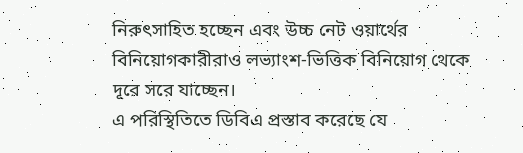নিরুৎসাহিত হচ্ছেন এবং উচ্চ নেট ওয়ার্থের বিনিয়োগকারীরাও লভ্যাংশ-ভিত্তিক বিনিয়োগ থেকে দূরে সরে যাচ্ছেন।
এ পরিস্থিতিতে ডিবিএ প্রস্তাব করেছে যে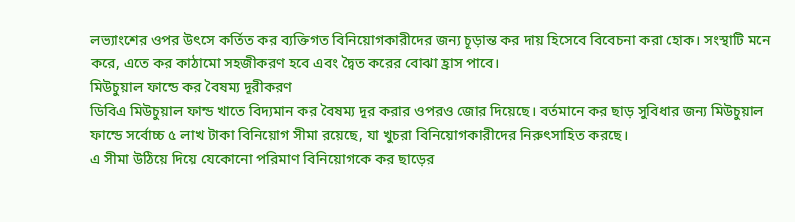লভ্যাংশের ওপর উৎসে কর্তিত কর ব্যক্তিগত বিনিয়োগকারীদের জন্য চূড়ান্ত কর দায় হিসেবে বিবেচনা করা হোক। সংস্থাটি মনে করে, এতে কর কাঠামো সহজীকরণ হবে এবং দ্বৈত করের বোঝা হ্রাস পাবে।
মিউচুয়াল ফান্ডে কর বৈষম্য দূরীকরণ
ডিবিএ মিউচুয়াল ফান্ড খাতে বিদ্যমান কর বৈষম্য দূর করার ওপরও জোর দিয়েছে। বর্তমানে কর ছাড় সুবিধার জন্য মিউচুয়াল ফান্ডে সর্বোচ্চ ৫ লাখ টাকা বিনিয়োগ সীমা রয়েছে, যা খুচরা বিনিয়োগকারীদের নিরুৎসাহিত করছে।
এ সীমা উঠিয়ে দিয়ে যেকোনো পরিমাণ বিনিয়োগকে কর ছাড়ের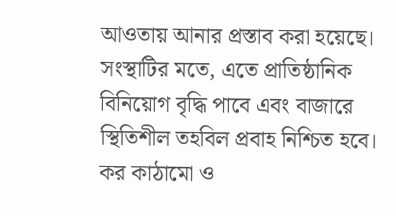আওতায় আনার প্রস্তাব করা হয়েছে। সংস্থাটির মতে, এতে প্রাতিষ্ঠানিক বিনিয়োগ বৃদ্ধি পাবে এবং বাজারে স্থিতিশীল তহবিল প্রবাহ নিশ্চিত হবে।
কর কাঠামো ও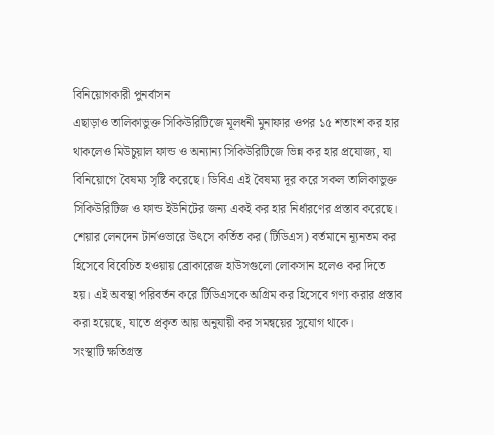বিনিয়োগকারী পুনর্বাসন
এছাড়াও তালিকাভুক্ত সিকিউরিটিজে মূলধনী মুনাফার ওপর ১৫ শতাংশ কর হার থাকলেও মিউচুয়াল ফান্ড ও অন্যান্য সিকিউরিটিজে ভিন্ন কর হার প্রযোজ্য, যা বিনিয়োগে বৈষম্য সৃষ্টি করেছে। ডিবিএ এই বৈষম্য দূর করে সকল তালিকাভুক্ত সিকিউরিটিজ ও ফান্ড ইউনিটের জন্য একই কর হার নির্ধারণের প্রস্তাব করেছে।
শেয়ার লেনদেন টার্নওভারে উৎসে কর্তিত কর (টিডিএস) বর্তমানে ন্যূনতম কর হিসেবে বিবেচিত হওয়ায় ব্রোকারেজ হাউসগুলো লোকসান হলেও কর দিতে হয়। এই অবস্থা পরিবর্তন করে টিডিএসকে অগ্রিম কর হিসেবে গণ্য করার প্রস্তাব করা হয়েছে, যাতে প্রকৃত আয় অনুযায়ী কর সমন্বয়ের সুযোগ থাকে।
সংস্থাটি ক্ষতিগ্রস্ত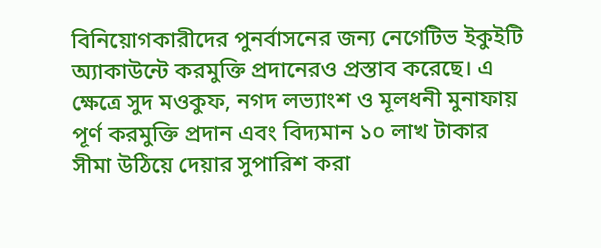বিনিয়োগকারীদের পুনর্বাসনের জন্য নেগেটিভ ইকুইটি অ্যাকাউন্টে করমুক্তি প্রদানেরও প্রস্তাব করেছে। এ ক্ষেত্রে সুদ মওকুফ, নগদ লভ্যাংশ ও মূলধনী মুনাফায় পূর্ণ করমুক্তি প্রদান এবং বিদ্যমান ১০ লাখ টাকার সীমা উঠিয়ে দেয়ার সুপারিশ করা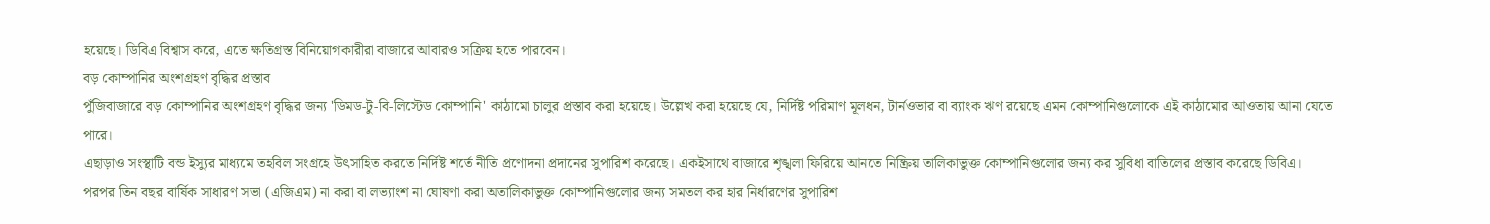হয়েছে। ডিবিএ বিশ্বাস করে, এতে ক্ষতিগ্রস্ত বিনিয়োগকারীরা বাজারে আবারও সক্রিয় হতে পারবেন।
বড় কোম্পানির অংশগ্রহণ বৃদ্ধির প্রস্তাব
পুঁজিবাজারে বড় কোম্পানির অংশগ্রহণ বৃদ্ধির জন্য 'ডিমড-টু-বি-লিস্টেড কোম্পানি' কাঠামো চালুর প্রস্তাব করা হয়েছে। উল্লেখ করা হয়েছে যে, নির্দিষ্ট পরিমাণ মূলধন, টার্নওভার বা ব্যাংক ঋণ রয়েছে এমন কোম্পানিগুলোকে এই কাঠামোর আওতায় আনা যেতে পারে।
এছাড়াও সংস্থাটি বন্ড ইস্যুর মাধ্যমে তহবিল সংগ্রহে উৎসাহিত করতে নির্দিষ্ট শর্তে নীতি প্রণোদনা প্রদানের সুপারিশ করেছে। একইসাথে বাজারে শৃঙ্খলা ফিরিয়ে আনতে নিষ্ক্রিয় তালিকাভুক্ত কোম্পানিগুলোর জন্য কর সুবিধা বাতিলের প্রস্তাব করেছে ডিবিএ।
পরপর তিন বছর বার্ষিক সাধারণ সভা (এজিএম) না করা বা লভ্যাংশ না ঘোষণা করা অতালিকাভুক্ত কোম্পানিগুলোর জন্য সমতল কর হার নির্ধারণের সুপারিশ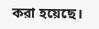করা হয়েছে।